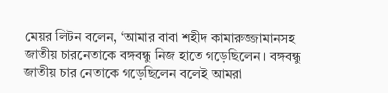মেয়র লিটন বলেন, ‘আমার বাবা শহীদ কামারুজ্জামানসহ জাতীয় চারনেতাকে বঙ্গবন্ধু নিজ হাতে গড়েছিলেন। বঙ্গবন্ধু জাতীয় চার নেতাকে গড়েছিলেন বলেই আমরা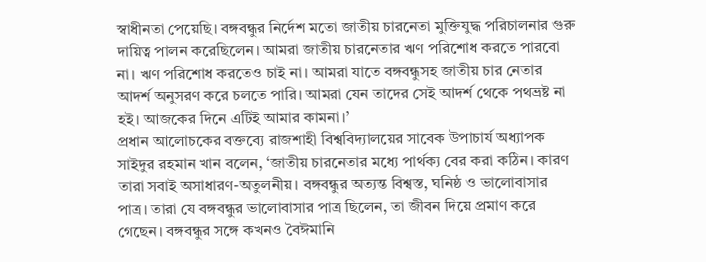স্বাধীনতা পেয়েছি। বঙ্গবন্ধুর নির্দেশ মতো জাতীয় চারনেতা মুক্তিযুদ্ধ পরিচালনার গুরু দায়িত্ব পালন করেছিলেন। আমরা জাতীয় চারনেতার ঋণ পরিশোধ করতে পারবো না। ঋণ পরিশোধ করতেও চাই না। আমরা যাতে বঙ্গবন্ধুসহ জাতীয় চার নেতার আদর্শ অনুসরণ করে চলতে পারি। আমরা যেন তাদের সেই আদর্শ থেকে পথভ্রষ্ট না হই। আজকের দিনে এটিই আমার কামনা।’
প্রধান আলোচকের বক্তব্যে রাজশাহী বিশ্ববিদ্যালয়ের সাবেক উপাচার্য অধ্যাপক সাইদুর রহমান খান বলেন, ‘জাতীয় চারনেতার মধ্যে পার্থক্য বের করা কঠিন। কারণ তারা সবাই অসাধারণ-অতুলনীয়। বঙ্গবন্ধুর অত্যন্ত বিশ্বস্ত, ঘনিষ্ঠ ও ভালোবাসার পাত্র। তারা যে বঙ্গবন্ধুর ভালোবাসার পাত্র ছিলেন, তা জীবন দিয়ে প্রমাণ করে গেছেন। বঙ্গবন্ধুর সঙ্গে কখনও বৈঈমানি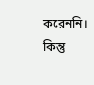করেননি। কিন্তু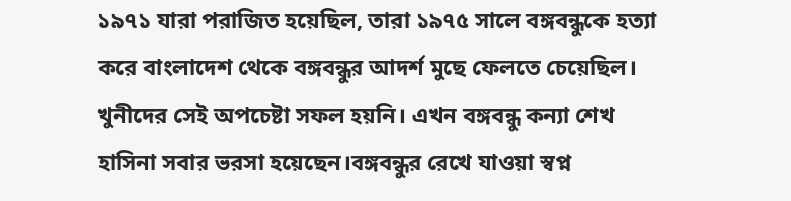১৯৭১ যারা পরাজিত হয়েছিল, তারা ১৯৭৫ সালে বঙ্গবন্ধুকে হত্যা করে বাংলাদেশ থেকে বঙ্গবন্ধুর আদর্শ মুছে ফেলতে চেয়েছিল। খুনীদের সেই অপচেষ্টা সফল হয়নি। এখন বঙ্গবন্ধু কন্যা শেখ হাসিনা সবার ভরসা হয়েছেন।বঙ্গবন্ধুর রেখে যাওয়া স্বপ্ন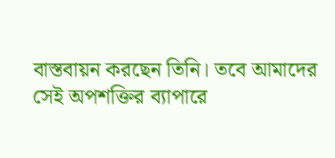বাস্তবায়ন করছেন তিনি। তবে আমাদের সেই অপশক্তির ব্যাপারে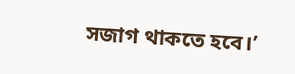সজাগ থাকতে হবে।’